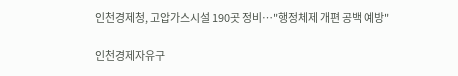인천경제청, 고압가스시설 190곳 정비…"행정체제 개편 공백 예방"

인천경제자유구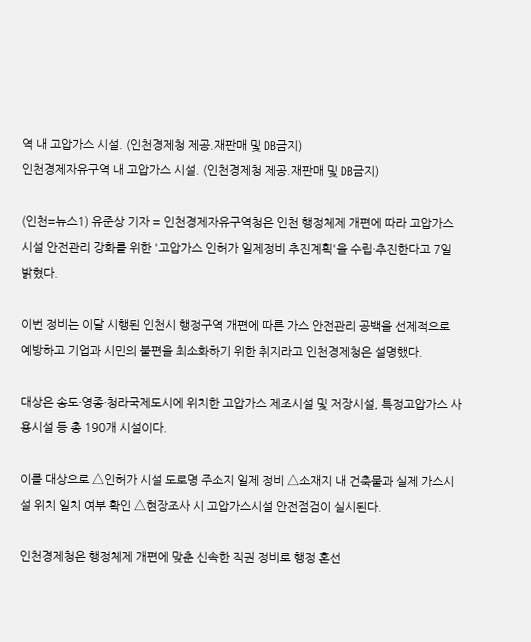역 내 고압가스 시설. (인천경제청 제공.재판매 및 DB금지)
인천경제자유구역 내 고압가스 시설. (인천경제청 제공.재판매 및 DB금지)

(인천=뉴스1) 유준상 기자 = 인천경제자유구역청은 인천 행정체제 개편에 따라 고압가스 시설 안전관리 강화를 위한 '고압가스 인허가 일제정비 추진계획'을 수립·추진한다고 7일 밝혔다.

이번 정비는 이달 시행된 인천시 행정구역 개편에 따른 가스 안전관리 공백을 선제적으로 예방하고 기업과 시민의 불편을 최소화하기 위한 취지라고 인천경제청은 설명했다.

대상은 송도·영종·청라국제도시에 위치한 고압가스 제조시설 및 저장시설, 특정고압가스 사용시설 등 총 190개 시설이다.

이를 대상으로 △인허가 시설 도로명 주소지 일제 정비 △소재지 내 건축물과 실제 가스시설 위치 일치 여부 확인 △현장조사 시 고압가스시설 안전점검이 실시된다.

인천경제청은 행정체제 개편에 맞춘 신속한 직권 정비로 행정 혼선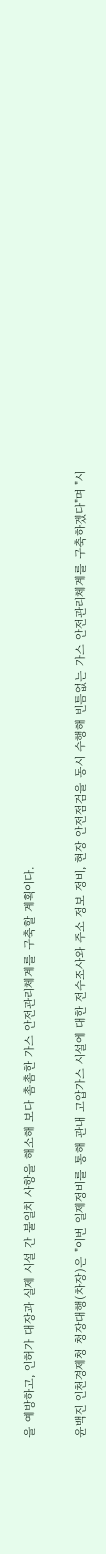을 예방하고, 인허가 대장과 실제 시설 간 불일치 사항을 해소해 보다 촘촘한 가스 안전관리체계를 구축할 계획이다.

윤백진 인천경제청 청장대행(차장)은 "이번 일제정비를 통해 관내 고압가스 시설에 대한 전수조사와 주소 정보 정비, 현장 안전점검을 동시 수행해 빈틈없는 가스 안전관리체계를 구축하겠다"며 "시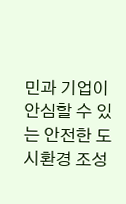민과 기업이 안심할 수 있는 안전한 도시환경 조성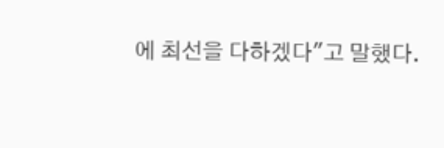에 최선을 다하겠다"고 말했다.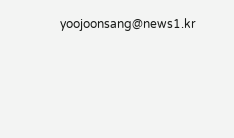yoojoonsang@news1.kr